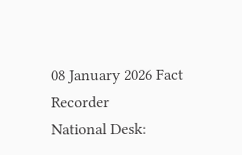08 January 2026 Fact Recorder
National Desk: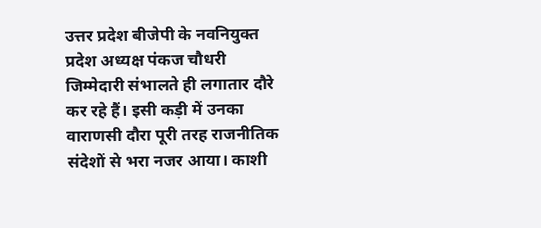उत्तर प्रदेश बीजेपी के नवनियुक्त प्रदेश अध्यक्ष पंकज चौधरी जिम्मेदारी संभालते ही लगातार दौरे कर रहे हैं। इसी कड़ी में उनका वाराणसी दौरा पूरी तरह राजनीतिक संदेशों से भरा नजर आया। काशी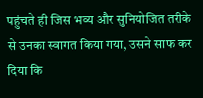पहुंचते ही जिस भव्य और सुनियोजित तरीके से उनका स्वागत किया गया, उसने साफ कर दिया कि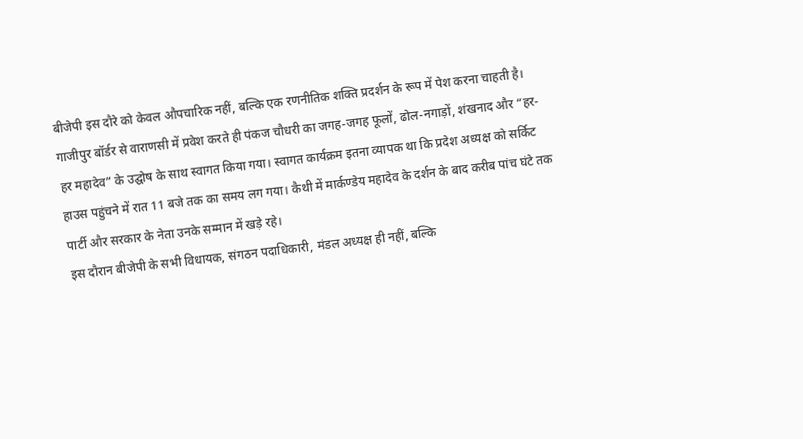बीजेपी इस दौरे को केवल औपचारिक नहीं, बल्कि एक रणनीतिक शक्ति प्रदर्शन के रूप में पेश करना चाहती है।
गाजीपुर बॉर्डर से वाराणसी में प्रवेश करते ही पंकज चौधरी का जगह-जगह फूलों, ढोल-नगाड़ों, शंखनाद और “हर-हर महादेव” के उद्घोष के साथ स्वागत किया गया। स्वागत कार्यक्रम इतना व्यापक था कि प्रदेश अध्यक्ष को सर्किट हाउस पहुंचने में रात 11 बजे तक का समय लग गया। कैथी में मार्कण्डेय महादेव के दर्शन के बाद करीब पांच घंटे तक पार्टी और सरकार के नेता उनके सम्मान में खड़े रहे।
इस दौरान बीजेपी के सभी विधायक, संगठन पदाधिकारी, मंडल अध्यक्ष ही नहीं, बल्कि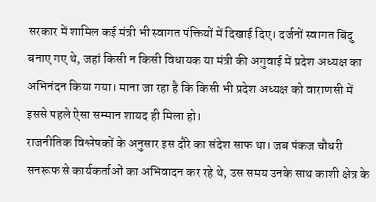सरकार में शामिल कई मंत्री भी स्वागत पंक्तियों में दिखाई दिए। दर्जनों स्वागत बिंदु बनाए गए थे, जहां किसी न किसी विधायक या मंत्री की अगुवाई में प्रदेश अध्यक्ष का अभिनंदन किया गया। माना जा रहा है कि किसी भी प्रदेश अध्यक्ष को वाराणसी में इससे पहले ऐसा सम्मान शायद ही मिला हो।
राजनीतिक विश्लेषकों के अनुसार इस दौरे का संदेश साफ था। जब पंकज चौधरी सनरूफ से कार्यकर्ताओं का अभिवादन कर रहे थे, उस समय उनके साथ काशी क्षेत्र के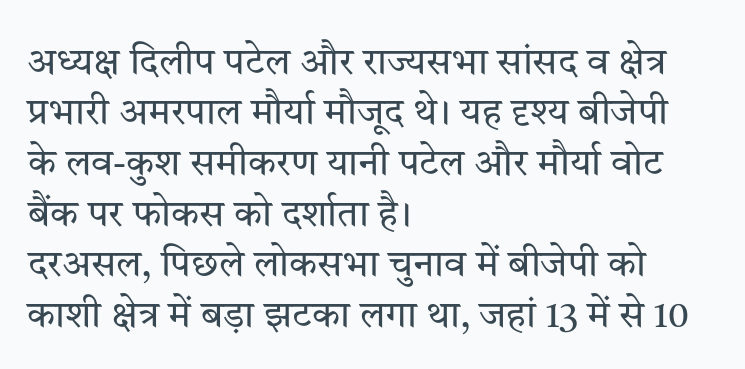अध्यक्ष दिलीप पटेल और राज्यसभा सांसद व क्षेत्र प्रभारी अमरपाल मौर्या मौजूद थे। यह दृश्य बीजेपी के लव-कुश समीकरण यानी पटेल और मौर्या वोट बैंक पर फोकस को दर्शाता है।
दरअसल, पिछले लोकसभा चुनाव में बीजेपी को काशी क्षेत्र में बड़ा झटका लगा था, जहां 13 में से 10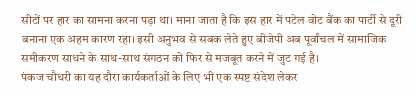सीटों पर हार का सामना करना पड़ा था। माना जाता है कि इस हार में पटेल वोट बैंक का पार्टी से दूरी बनाना एक अहम कारण रहा। इसी अनुभव से सबक लेते हुए बीजेपी अब पूर्वांचल में सामाजिक समीकरण साधने के साथ-साथ संगठन को फिर से मजबूत करने में जुट गई है।
पंकज चौधरी का यह दौरा कार्यकर्ताओं के लिए भी एक स्पष्ट संदेश लेकर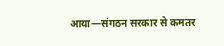आया—संगठन सरकार से कमतर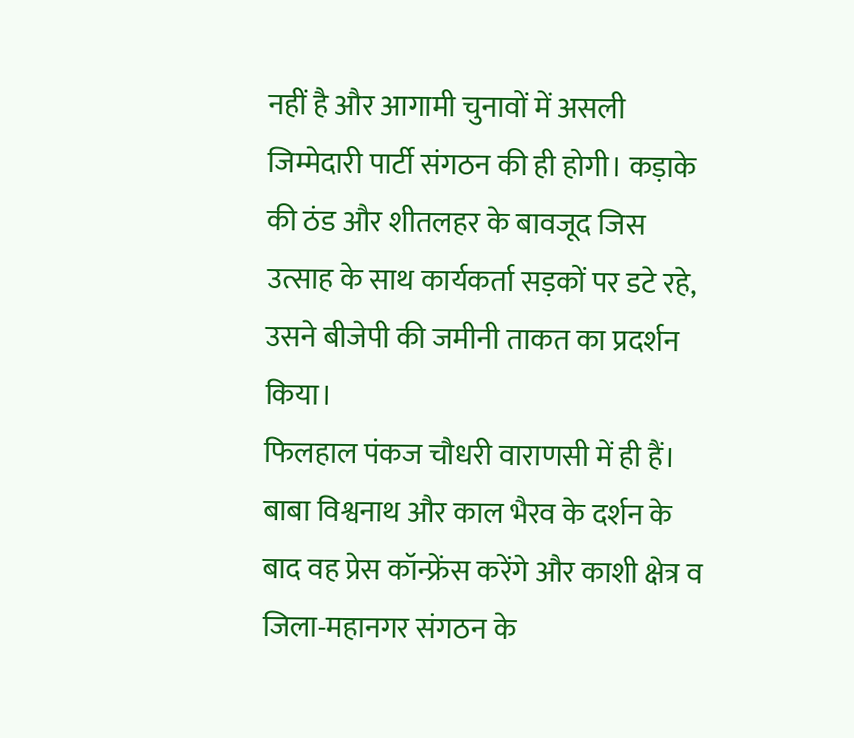नहीं है और आगामी चुनावों में असली जिम्मेदारी पार्टी संगठन की ही होगी। कड़ाके की ठंड और शीतलहर के बावजूद जिस उत्साह के साथ कार्यकर्ता सड़कों पर डटे रहे, उसने बीजेपी की जमीनी ताकत का प्रदर्शन किया।
फिलहाल पंकज चौधरी वाराणसी में ही हैं। बाबा विश्वनाथ और काल भैरव के दर्शन के बाद वह प्रेस कॉन्फ्रेंस करेंगे और काशी क्षेत्र व जिला-महानगर संगठन के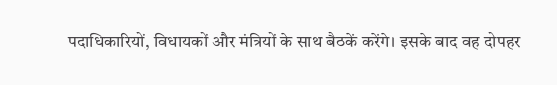पदाधिकारियों, विधायकों और मंत्रियों के साथ बैठकें करेंगे। इसके बाद वह दोपहर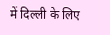में दिल्ली के लिए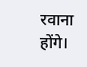रवाना होंगे।